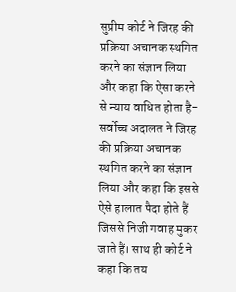सुप्रीम कोर्ट ने जिरह की प्रक्रिया अचानक स्थगित करने का संज्ञान लिया और कहा कि ऐसा करने से न्याय वाधित होता है-
सर्वोच्च अदालत ने जिरह की प्रक्रिया अचानक स्थगित करने का संज्ञान लिया और कहा कि इससे ऐसे हालात पैदा होते हैं जिससे निजी गवाह मुकर जाते हैं। साथ ही कोर्ट ने कहा कि तय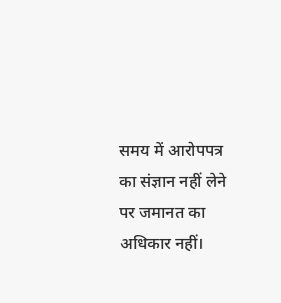समय में आरोपपत्र का संज्ञान नहीं लेने पर जमानत का अधिकार नहीं।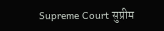Supreme Court सुप्रीम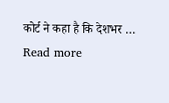कोर्ट ने कहा है कि देशभर … Read more